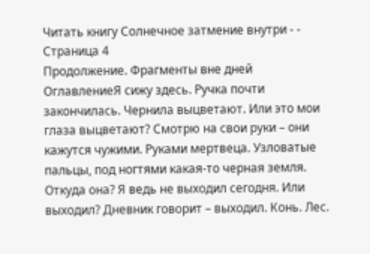Читать книгу Солнечное затмение внутри - - Страница 4
Продолжение. Фрагменты вне дней
ОглавлениеЯ сижу здесь. Ручка почти закончилась. Чернила выцветают. Или это мои глаза выцветают? Смотрю на свои руки – они кажутся чужими. Руками мертвеца. Узловатые пальцы, под ногтями какая-то черная земля. Откуда она? Я ведь не выходил сегодня. Или выходил? Дневник говорит – выходил. Конь. Лес.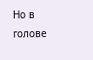Но в голове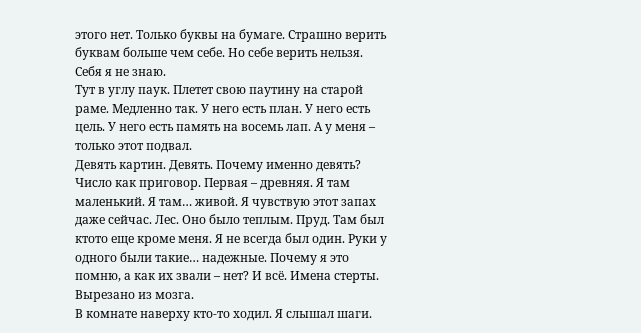этого нет. Только буквы на бумаге. Страшно верить буквам больше чем себе. Но себе верить нельзя. Себя я не знаю.
Тут в углу паук. Плетет свою паутину на старой раме. Медленно так. У него есть план. У него есть цель. У него есть память на восемь лап. А у меня – только этот подвал.
Девять картин. Девять. Почему именно девять? Число как приговор. Первая – древняя. Я там маленький. Я там… живой. Я чувствую этот запах даже сейчас. Лес. Оно было теплым. Пруд. Там был ктото еще кроме меня. Я не всегда был один. Руки у одного были такие… надежные. Почему я это помню, а как их звали – нет? И всё. Имена стерты. Вырезано из мозга.
В комнате наверху кто-то ходил. Я слышал шаги.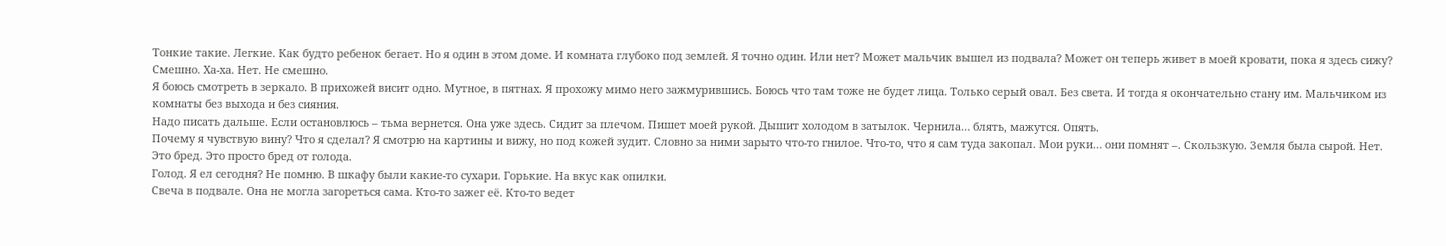Тонкие такие. Легкие. Как будто ребенок бегает. Но я один в этом доме. И комната глубоко под землей. Я точно один. Или нет? Может мальчик вышел из подвала? Может он теперь живет в моей кровати, пока я здесь сижу? Смешно. Ха-ха. Нет. Не смешно.
Я боюсь смотреть в зеркало. В прихожей висит одно. Мутное, в пятнах. Я прохожу мимо него зажмурившись. Боюсь что там тоже не будет лица. Только серый овал. Без света. И тогда я окончательно стану им. Мальчиком из комнаты без выхода и без сияния.
Надо писать дальше. Если остановлюсь – тьма вернется. Она уже здесь. Сидит за плечом. Пишет моей рукой. Дышит холодом в затылок. Чернила… блять, мажутся. Опять.
Почему я чувствую вину? Что я сделал? Я смотрю на картины и вижу, но под кожей зудит. Словно за ними зарыто что-то гнилое. Что-то, что я сам туда закопал. Мои руки… они помнят –. Скользкую. Земля была сырой. Нет. Это бред. Это просто бред от голода.
Голод. Я ел сегодня? Не помню. В шкафу были какие-то сухари. Горькие. На вкус как опилки.
Свеча в подвале. Она не могла загореться сама. Кто-то зажег её. Кто-то ведет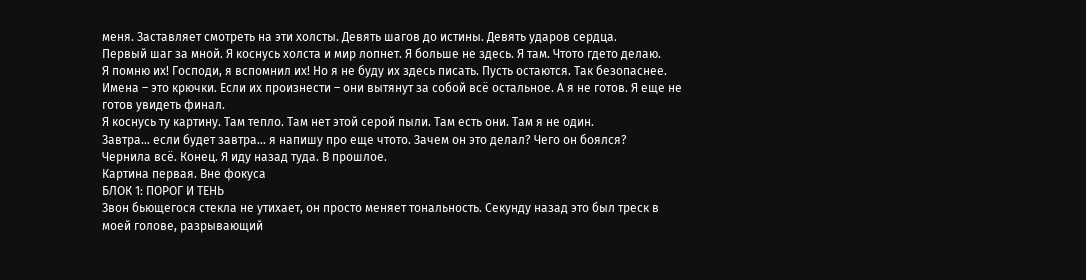меня. Заставляет смотреть на эти холсты. Девять шагов до истины. Девять ударов сердца.
Первый шаг за мной. Я коснусь холста и мир лопнет. Я больше не здесь. Я там. Чтото гдето делаю.
Я помню их! Господи, я вспомнил их! Но я не буду их здесь писать. Пусть остаются. Так безопаснее. Имена – это крючки. Если их произнести – они вытянут за собой всё остальное. А я не готов. Я еще не готов увидеть финал.
Я коснусь ту картину. Там тепло. Там нет этой серой пыли. Там есть они. Там я не один.
Завтра… если будет завтра… я напишу про еще чтото. Зачем он это делал? Чего он боялся?
Чернила всё. Конец. Я иду назад туда. В прошлое.
Картина первая. Вне фокуса
БЛОК 1: ПОРОГ И ТЕНЬ
Звон бьющегося стекла не утихает, он просто меняет тональность. Секунду назад это был треск в моей голове, разрывающий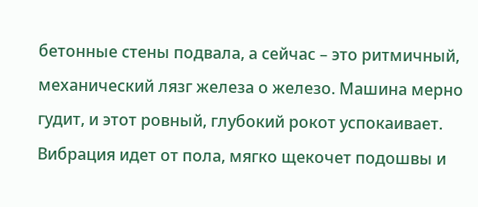бетонные стены подвала, а сейчас – это ритмичный, механический лязг железа о железо. Машина мерно гудит, и этот ровный, глубокий рокот успокаивает. Вибрация идет от пола, мягко щекочет подошвы и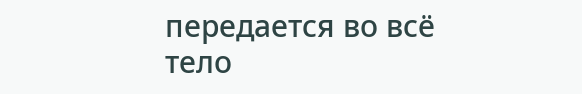передается во всё тело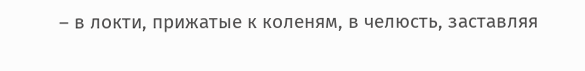– в локти, прижатые к коленям, в челюсть, заставляя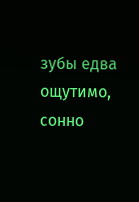зубы едва ощутимо, сонно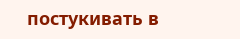постукивать в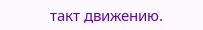такт движению.